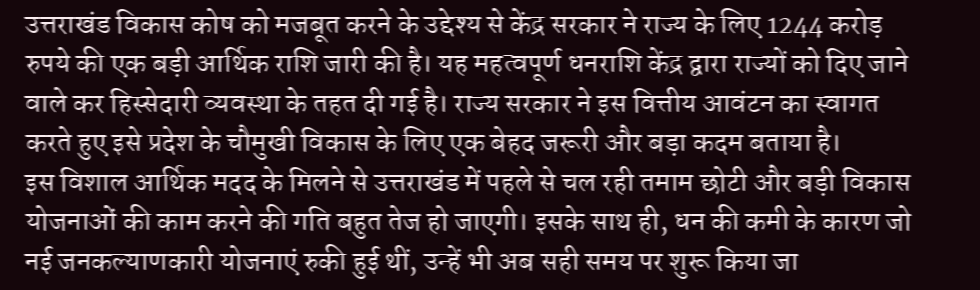उत्तराखंड विकास कोष को मजबूत करने के उद्देश्य से केंद्र सरकार ने राज्य के लिए 1244 करोड़ रुपये की एक बड़ी आर्थिक राशि जारी की है। यह महत्वपूर्ण धनराशि केंद्र द्वारा राज्यों को दिए जाने वाले कर हिस्सेदारी व्यवस्था के तहत दी गई है। राज्य सरकार ने इस वित्तीय आवंटन का स्वागत करते हुए इसे प्रदेश के चौमुखी विकास के लिए एक बेहद जरूरी और बड़ा कदम बताया है।
इस विशाल आर्थिक मदद के मिलने से उत्तराखंड में पहले से चल रही तमाम छोटी और बड़ी विकास योजनाओं की काम करने की गति बहुत तेज हो जाएगी। इसके साथ ही, धन की कमी के कारण जो नई जनकल्याणकारी योजनाएं रुकी हुई थीं, उन्हें भी अब सही समय पर शुरू किया जा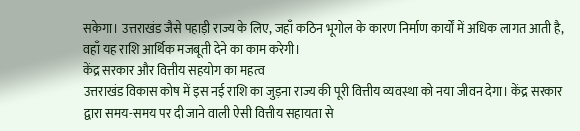सकेगा। उत्तराखंड जैसे पहाड़ी राज्य के लिए, जहाँ कठिन भूगोल के कारण निर्माण कार्यों में अधिक लागत आती है, वहाँ यह राशि आर्थिक मजबूती देने का काम करेगी।
केंद्र सरकार और वित्तीय सहयोग का महत्व
उत्तराखंड विकास कोष में इस नई राशि का जुड़ना राज्य की पूरी वित्तीय व्यवस्था को नया जीवन देगा। केंद्र सरकार द्वारा समय-समय पर दी जाने वाली ऐसी वित्तीय सहायता से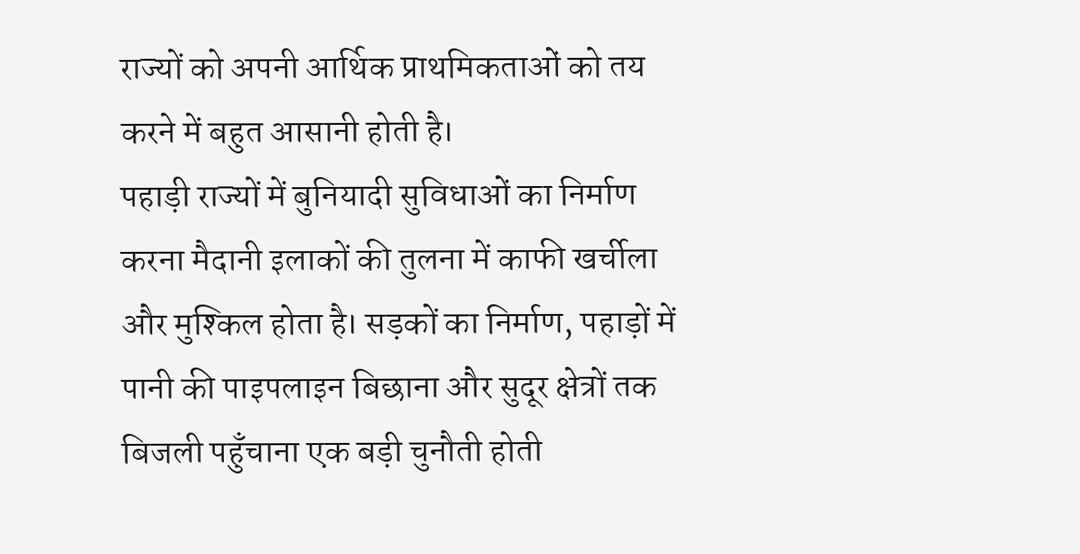राज्यों को अपनी आर्थिक प्राथमिकताओं को तय करने में बहुत आसानी होती है।
पहाड़ी राज्यों में बुनियादी सुविधाओं का निर्माण करना मैदानी इलाकों की तुलना में काफी खर्चीला और मुश्किल होता है। सड़कों का निर्माण, पहाड़ों में पानी की पाइपलाइन बिछाना और सुदूर क्षेत्रों तक बिजली पहुँचाना एक बड़ी चुनौती होती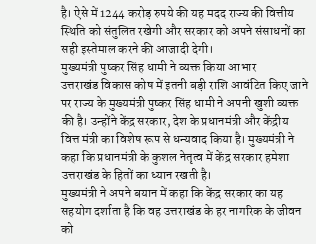है। ऐसे में 1244 करोड़ रुपये की यह मदद राज्य की वित्तीय स्थिति को संतुलित रखेगी और सरकार को अपने संसाधनों का सही इस्तेमाल करने की आजादी देगी।
मुख्यमंत्री पुष्कर सिंह धामी ने व्यक्त किया आभार
उत्तराखंड विकास कोष में इतनी बड़ी राशि आवंटित किए जाने पर राज्य के मुख्यमंत्री पुष्कर सिंह धामी ने अपनी खुशी व्यक्त की है। उन्होंने केंद्र सरकार, देश के प्रधानमंत्री और केंद्रीय वित्त मंत्री का विशेष रूप से धन्यवाद किया है। मुख्यमंत्री ने कहा कि प्रधानमंत्री के कुशल नेतृत्व में केंद्र सरकार हमेशा उत्तराखंड के हितों का ध्यान रखती है।
मुख्यमंत्री ने अपने बयान में कहा कि केंद्र सरकार का यह सहयोग दर्शाता है कि वह उत्तराखंड के हर नागरिक के जीवन को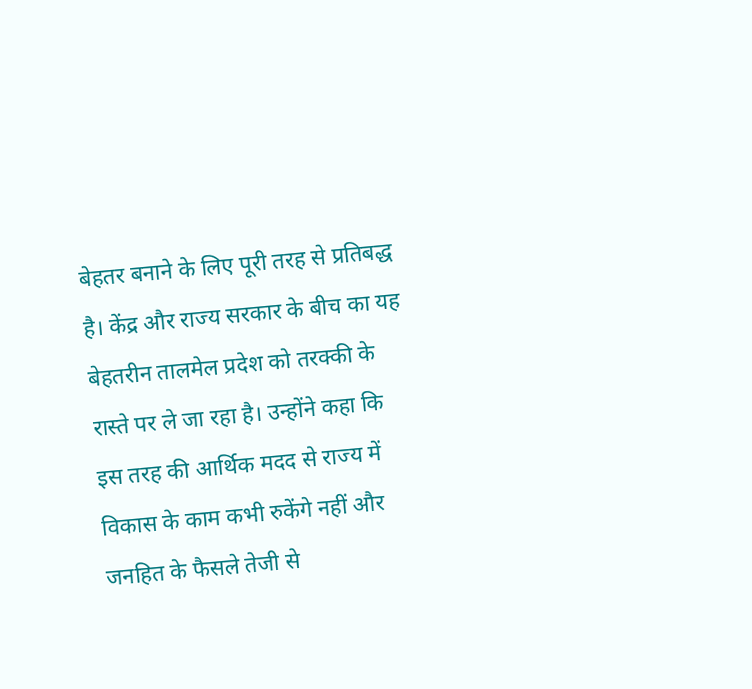बेहतर बनाने के लिए पूरी तरह से प्रतिबद्ध है। केंद्र और राज्य सरकार के बीच का यह बेहतरीन तालमेल प्रदेश को तरक्की के रास्ते पर ले जा रहा है। उन्होंने कहा कि इस तरह की आर्थिक मदद से राज्य में विकास के काम कभी रुकेंगे नहीं और जनहित के फैसले तेजी से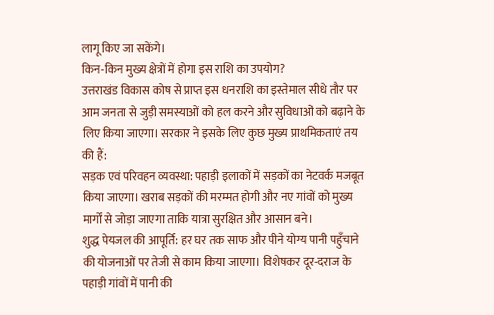लागू किए जा सकेंगे।
किन-किन मुख्य क्षेत्रों में होगा इस राशि का उपयोग?
उत्तराखंड विकास कोष से प्राप्त इस धनराशि का इस्तेमाल सीधे तौर पर आम जनता से जुड़ी समस्याओं को हल करने और सुविधाओं को बढ़ाने के लिए किया जाएगा। सरकार ने इसके लिए कुछ मुख्य प्राथमिकताएं तय की हैं:
सड़क एवं परिवहन व्यवस्था: पहाड़ी इलाकों में सड़कों का नेटवर्क मजबूत किया जाएगा। खराब सड़कों की मरम्मत होगी और नए गांवों को मुख्य मार्गों से जोड़ा जाएगा ताकि यात्रा सुरक्षित और आसान बने।
शुद्ध पेयजल की आपूर्ति: हर घर तक साफ और पीने योग्य पानी पहुँचाने की योजनाओं पर तेजी से काम किया जाएगा। विशेषकर दूर-दराज के पहाड़ी गांवों में पानी की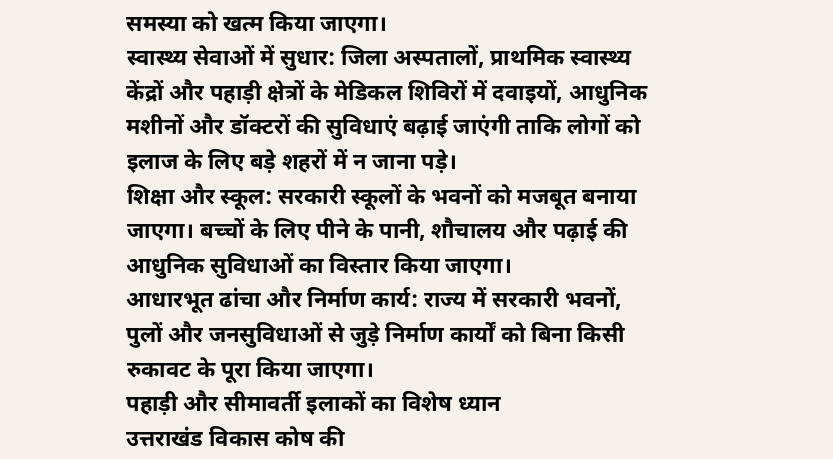समस्या को खत्म किया जाएगा।
स्वास्थ्य सेवाओं में सुधार: जिला अस्पतालों, प्राथमिक स्वास्थ्य केंद्रों और पहाड़ी क्षेत्रों के मेडिकल शिविरों में दवाइयों, आधुनिक मशीनों और डॉक्टरों की सुविधाएं बढ़ाई जाएंगी ताकि लोगों को इलाज के लिए बड़े शहरों में न जाना पड़े।
शिक्षा और स्कूल: सरकारी स्कूलों के भवनों को मजबूत बनाया जाएगा। बच्चों के लिए पीने के पानी, शौचालय और पढ़ाई की आधुनिक सुविधाओं का विस्तार किया जाएगा।
आधारभूत ढांचा और निर्माण कार्य: राज्य में सरकारी भवनों, पुलों और जनसुविधाओं से जुड़े निर्माण कार्यों को बिना किसी रुकावट के पूरा किया जाएगा।
पहाड़ी और सीमावर्ती इलाकों का विशेष ध्यान
उत्तराखंड विकास कोष की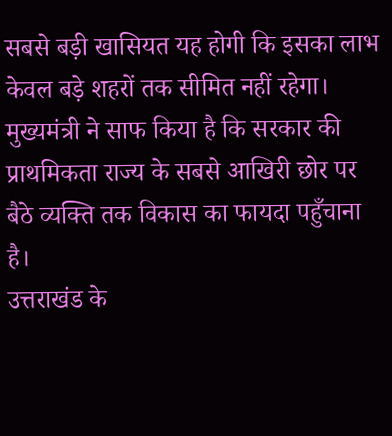सबसे बड़ी खासियत यह होगी कि इसका लाभ केवल बड़े शहरों तक सीमित नहीं रहेगा। मुख्यमंत्री ने साफ किया है कि सरकार की प्राथमिकता राज्य के सबसे आखिरी छोर पर बैठे व्यक्ति तक विकास का फायदा पहुँचाना है।
उत्तराखंड के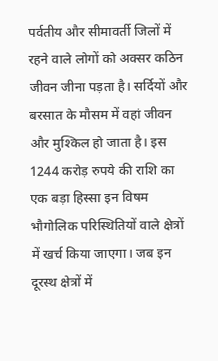पर्वतीय और सीमावर्ती जिलों में रहने वाले लोगों को अक्सर कठिन जीवन जीना पड़ता है। सर्दियों और बरसात के मौसम में वहां जीवन और मुश्किल हो जाता है। इस 1244 करोड़ रुपये की राशि का एक बड़ा हिस्सा इन विषम भौगोलिक परिस्थितियों वाले क्षेत्रों में खर्च किया जाएगा। जब इन दूरस्थ क्षेत्रों में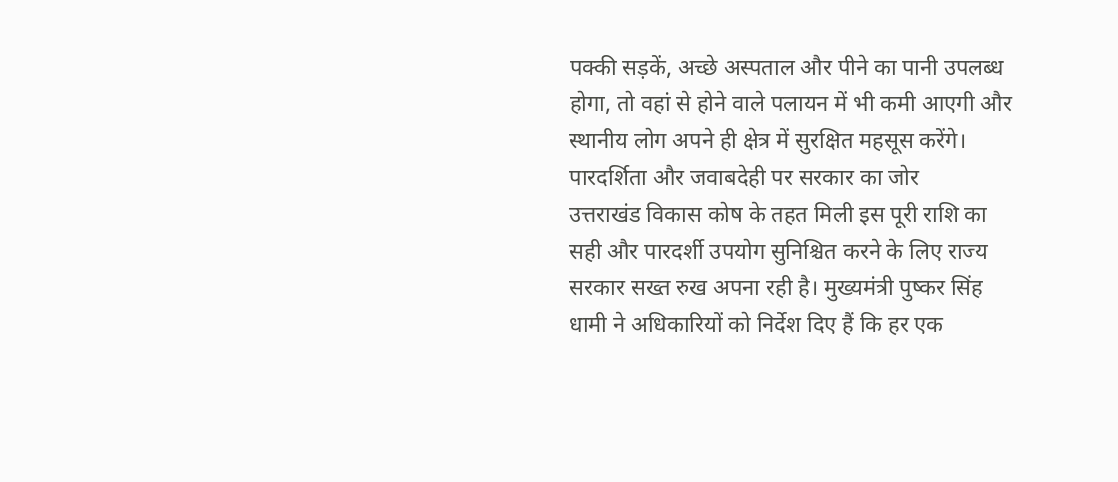पक्की सड़कें, अच्छे अस्पताल और पीने का पानी उपलब्ध होगा, तो वहां से होने वाले पलायन में भी कमी आएगी और स्थानीय लोग अपने ही क्षेत्र में सुरक्षित महसूस करेंगे।
पारदर्शिता और जवाबदेही पर सरकार का जोर
उत्तराखंड विकास कोष के तहत मिली इस पूरी राशि का सही और पारदर्शी उपयोग सुनिश्चित करने के लिए राज्य सरकार सख्त रुख अपना रही है। मुख्यमंत्री पुष्कर सिंह धामी ने अधिकारियों को निर्देश दिए हैं कि हर एक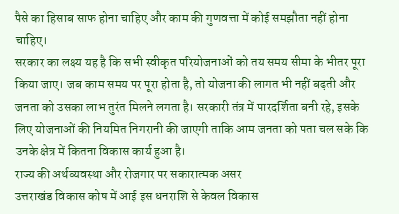पैसे का हिसाब साफ होना चाहिए और काम की गुणवत्ता में कोई समझौता नहीं होना चाहिए।
सरकार का लक्ष्य यह है कि सभी स्वीकृत परियोजनाओं को तय समय सीमा के भीतर पूरा किया जाए। जब काम समय पर पूरा होता है, तो योजना की लागत भी नहीं बढ़ती और जनता को उसका लाभ तुरंत मिलने लगता है। सरकारी तंत्र में पारदर्शिता बनी रहे, इसके लिए योजनाओं की नियमित निगरानी की जाएगी ताकि आम जनता को पता चल सके कि उनके क्षेत्र में कितना विकास कार्य हुआ है।
राज्य की अर्थव्यवस्था और रोजगार पर सकारात्मक असर
उत्तराखंड विकास कोष में आई इस धनराशि से केवल विकास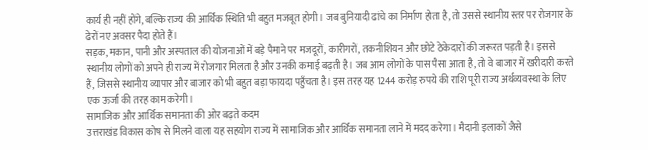कार्य ही नहीं होंगे, बल्कि राज्य की आर्थिक स्थिति भी बहुत मजबूत होगी। जब बुनियादी ढांचे का निर्माण होता है, तो उससे स्थानीय स्तर पर रोजगार के ढेरों नए अवसर पैदा होते हैं।
सड़क, मकान, पानी और अस्पताल की योजनाओं में बड़े पैमाने पर मजदूरों, कारीगरों, तकनीशियन और छोटे ठेकेदारों की जरूरत पड़ती है। इससे स्थानीय लोगों को अपने ही राज्य में रोजगार मिलता है और उनकी कमाई बढ़ती है। जब आम लोगों के पास पैसा आता है, तो वे बाजार में खरीदारी करते हैं, जिससे स्थानीय व्यापार और बाजार को भी बहुत बड़ा फायदा पहुँचता है। इस तरह यह 1244 करोड़ रुपये की राशि पूरी राज्य अर्थव्यवस्था के लिए एक ऊर्जा की तरह काम करेगी।
सामाजिक और आर्थिक समानता की ओर बढ़ते कदम
उत्तराखंड विकास कोष से मिलने वाला यह सहयोग राज्य में सामाजिक और आर्थिक समानता लाने में मदद करेगा। मैदानी इलाकों जैसे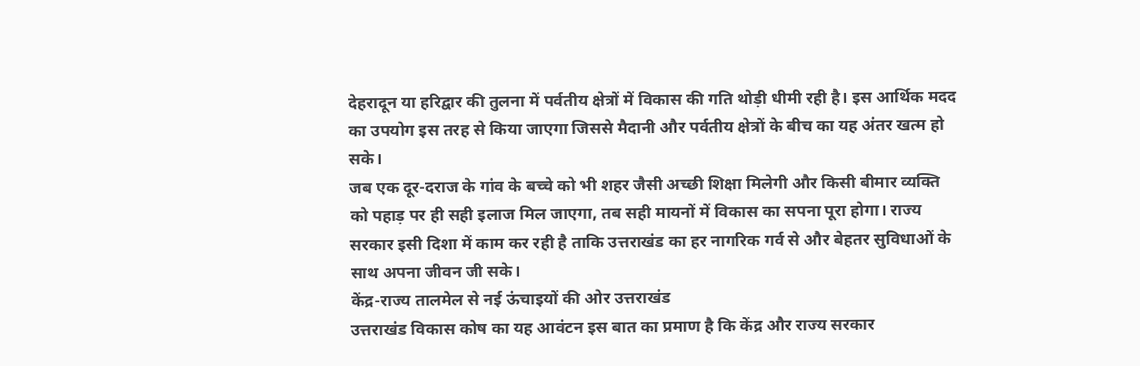देहरादून या हरिद्वार की तुलना में पर्वतीय क्षेत्रों में विकास की गति थोड़ी धीमी रही है। इस आर्थिक मदद का उपयोग इस तरह से किया जाएगा जिससे मैदानी और पर्वतीय क्षेत्रों के बीच का यह अंतर खत्म हो सके।
जब एक दूर-दराज के गांव के बच्चे को भी शहर जैसी अच्छी शिक्षा मिलेगी और किसी बीमार व्यक्ति को पहाड़ पर ही सही इलाज मिल जाएगा, तब सही मायनों में विकास का सपना पूरा होगा। राज्य सरकार इसी दिशा में काम कर रही है ताकि उत्तराखंड का हर नागरिक गर्व से और बेहतर सुविधाओं के साथ अपना जीवन जी सके।
केंद्र-राज्य तालमेल से नई ऊंचाइयों की ओर उत्तराखंड
उत्तराखंड विकास कोष का यह आवंटन इस बात का प्रमाण है कि केंद्र और राज्य सरकार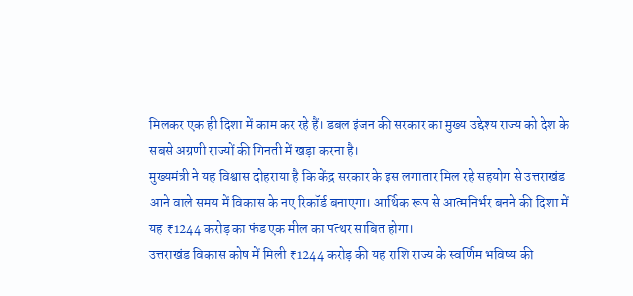मिलकर एक ही दिशा में काम कर रहे हैं। डबल इंजन की सरकार का मुख्य उद्देश्य राज्य को देश के सबसे अग्रणी राज्यों की गिनती में खड़ा करना है।
मुख्यमंत्री ने यह विश्वास दोहराया है कि केंद्र सरकार के इस लगातार मिल रहे सहयोग से उत्तराखंड आने वाले समय में विकास के नए रिकॉर्ड बनाएगा। आर्थिक रूप से आत्मनिर्भर बनने की दिशा में यह ₹1244 करोड़ का फंड एक मील का पत्थर साबित होगा।
उत्तराखंड विकास कोष में मिली ₹1244 करोड़ की यह राशि राज्य के स्वर्णिम भविष्य की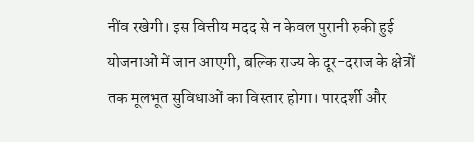नींव रखेगी। इस वित्तीय मदद से न केवल पुरानी रुकी हुई योजनाओं में जान आएगी, बल्कि राज्य के दूर-दराज के क्षेत्रों तक मूलभूत सुविधाओं का विस्तार होगा। पारदर्शी और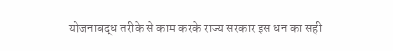योजनाबद्ध तरीके से काम करके राज्य सरकार इस धन का सही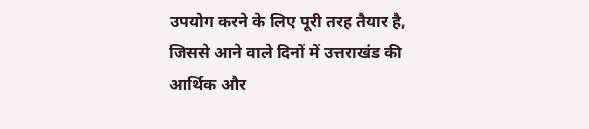उपयोग करने के लिए पूरी तरह तैयार है, जिससे आने वाले दिनों में उत्तराखंड की आर्थिक और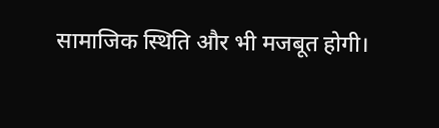सामाजिक स्थिति और भी मजबूत होगी।